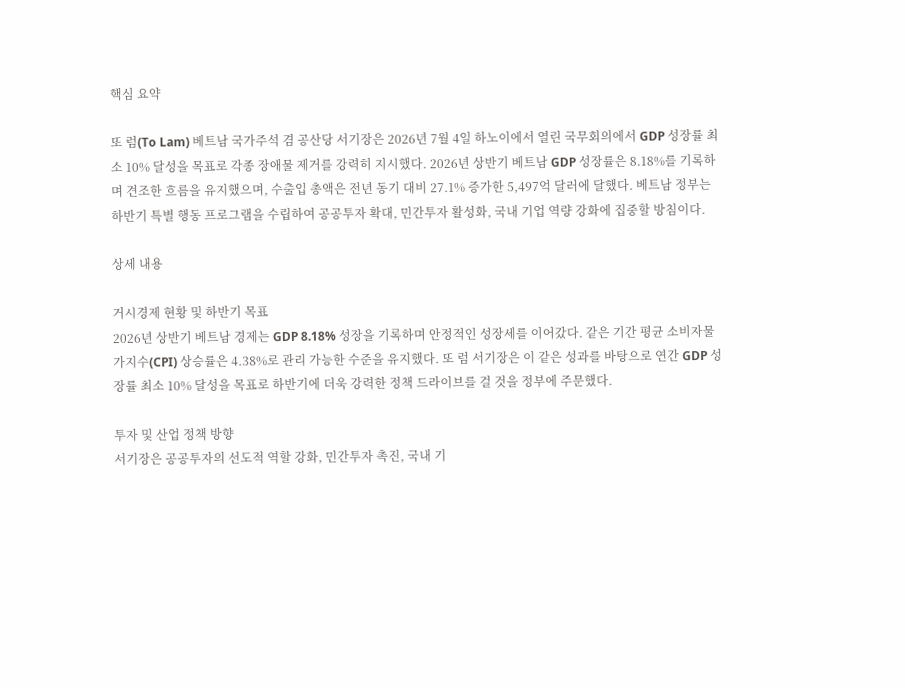핵심 요약

또 럼(To Lam) 베트남 국가주석 겸 공산당 서기장은 2026년 7월 4일 하노이에서 열린 국무회의에서 GDP 성장률 최소 10% 달성을 목표로 각종 장애물 제거를 강력히 지시했다. 2026년 상반기 베트남 GDP 성장률은 8.18%를 기록하며 견조한 흐름을 유지했으며, 수출입 총액은 전년 동기 대비 27.1% 증가한 5,497억 달러에 달했다. 베트남 정부는 하반기 특별 행동 프로그램을 수립하여 공공투자 확대, 민간투자 활성화, 국내 기업 역량 강화에 집중할 방침이다.

상세 내용

거시경제 현황 및 하반기 목표
2026년 상반기 베트남 경제는 GDP 8.18% 성장을 기록하며 안정적인 성장세를 이어갔다. 같은 기간 평균 소비자물가지수(CPI) 상승률은 4.38%로 관리 가능한 수준을 유지했다. 또 럼 서기장은 이 같은 성과를 바탕으로 연간 GDP 성장률 최소 10% 달성을 목표로 하반기에 더욱 강력한 정책 드라이브를 걸 것을 정부에 주문했다.

투자 및 산업 정책 방향
서기장은 공공투자의 선도적 역할 강화, 민간투자 촉진, 국내 기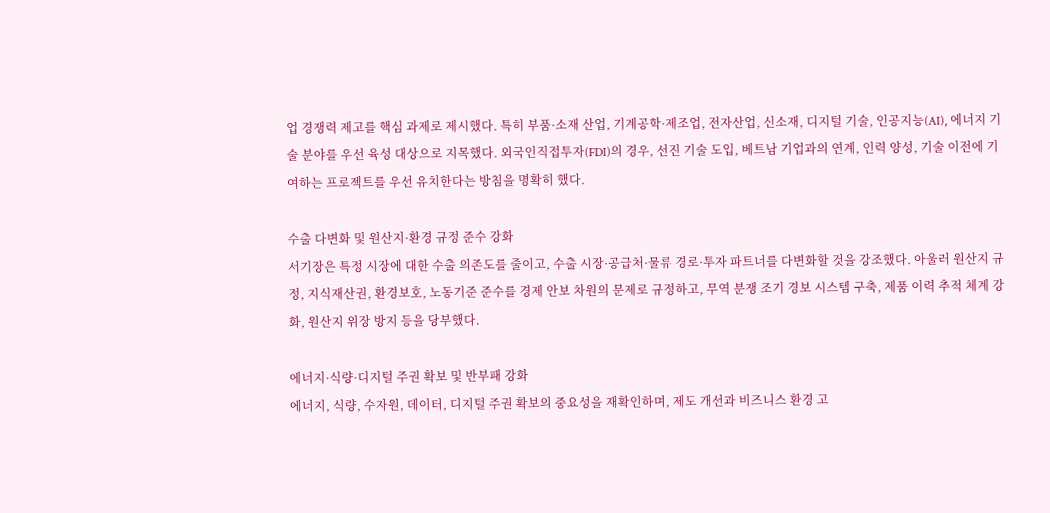업 경쟁력 제고를 핵심 과제로 제시했다. 특히 부품·소재 산업, 기계공학·제조업, 전자산업, 신소재, 디지털 기술, 인공지능(AI), 에너지 기술 분야를 우선 육성 대상으로 지목했다. 외국인직접투자(FDI)의 경우, 선진 기술 도입, 베트남 기업과의 연계, 인력 양성, 기술 이전에 기여하는 프로젝트를 우선 유치한다는 방침을 명확히 했다.

수출 다변화 및 원산지·환경 규정 준수 강화
서기장은 특정 시장에 대한 수출 의존도를 줄이고, 수출 시장·공급처·물류 경로·투자 파트너를 다변화할 것을 강조했다. 아울러 원산지 규정, 지식재산권, 환경보호, 노동기준 준수를 경제 안보 차원의 문제로 규정하고, 무역 분쟁 조기 경보 시스템 구축, 제품 이력 추적 체계 강화, 원산지 위장 방지 등을 당부했다.

에너지·식량·디지털 주권 확보 및 반부패 강화
에너지, 식량, 수자원, 데이터, 디지털 주권 확보의 중요성을 재확인하며, 제도 개선과 비즈니스 환경 고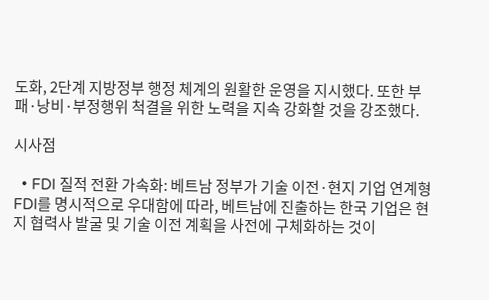도화, 2단계 지방정부 행정 체계의 원활한 운영을 지시했다. 또한 부패·낭비·부정행위 척결을 위한 노력을 지속 강화할 것을 강조했다.

시사점

  • FDI 질적 전환 가속화: 베트남 정부가 기술 이전·현지 기업 연계형 FDI를 명시적으로 우대함에 따라, 베트남에 진출하는 한국 기업은 현지 협력사 발굴 및 기술 이전 계획을 사전에 구체화하는 것이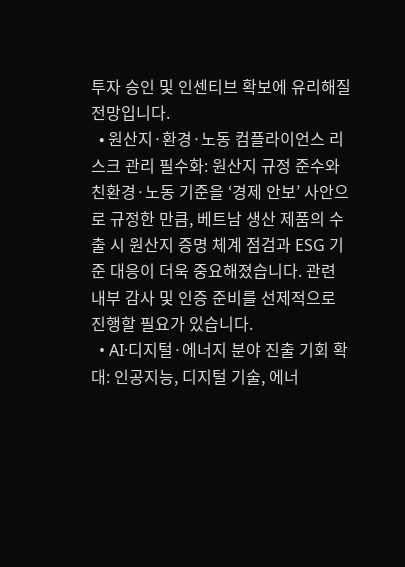투자 승인 및 인센티브 확보에 유리해질 전망입니다.
  • 원산지·환경·노동 컴플라이언스 리스크 관리 필수화: 원산지 규정 준수와 친환경·노동 기준을 ‘경제 안보’ 사안으로 규정한 만큼, 베트남 생산 제품의 수출 시 원산지 증명 체계 점검과 ESG 기준 대응이 더욱 중요해졌습니다. 관련 내부 감사 및 인증 준비를 선제적으로 진행할 필요가 있습니다.
  • AI·디지털·에너지 분야 진출 기회 확대: 인공지능, 디지털 기술, 에너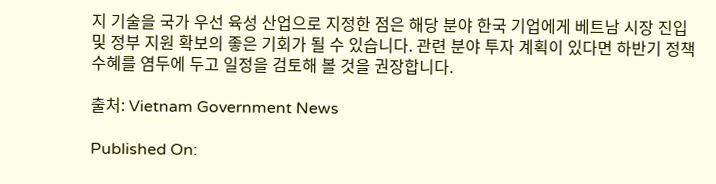지 기술을 국가 우선 육성 산업으로 지정한 점은 해당 분야 한국 기업에게 베트남 시장 진입 및 정부 지원 확보의 좋은 기회가 될 수 있습니다. 관련 분야 투자 계획이 있다면 하반기 정책 수혜를 염두에 두고 일정을 검토해 볼 것을 권장합니다.

출처: Vietnam Government News

Published On: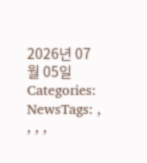2026년 07월 05일Categories: NewsTags: , , , ,